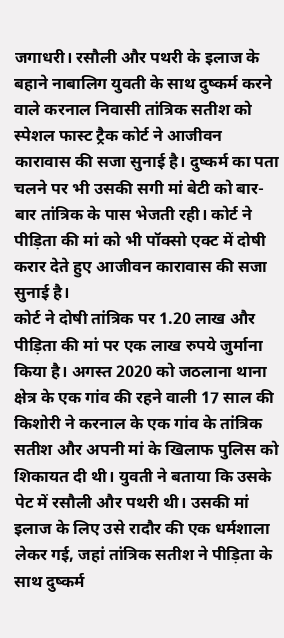जगाधरी। रसौली और पथरी के इलाज के बहाने नाबालिग युवती के साथ दुष्कर्म करने वाले करनाल निवासी तांत्रिक सतीश को स्पेशल फास्ट ट्रैक कोर्ट ने आजीवन कारावास की सजा सुनाई है। दुष्कर्म का पता चलने पर भी उसकी सगी मां बेटी को बार-बार तांत्रिक के पास भेजती रही। कोर्ट ने पीड़िता की मां को भी पॉक्सो एक्ट में दोषी करार देते हुए आजीवन कारावास की सजा सुनाई है।
कोर्ट ने दोषी तांत्रिक पर 1.20 लाख और पीड़िता की मां पर एक लाख रुपये जुर्माना किया है। अगस्त 2020 को जठलाना थाना क्षेत्र के एक गांव की रहने वाली 17 साल की किशोरी ने करनाल के एक गांव के तांत्रिक सतीश और अपनी मां के खिलाफ पुलिस को शिकायत दी थी। युवती ने बताया कि उसके पेट में रसौली और पथरी थी। उसकी मां इलाज के लिए उसे रादौर की एक धर्मशाला लेकर गई, जहां तांत्रिक सतीश ने पीड़िता के साथ दुष्कर्म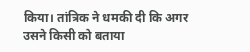किया। तांत्रिक ने धमकी दी कि अगर उसने किसी को बताया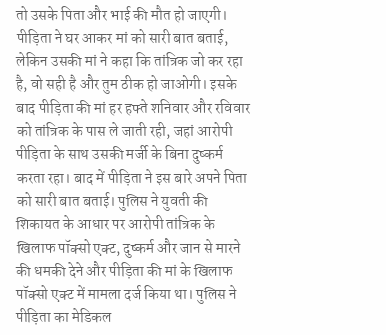तो उसके पिता और भाई की मौत हो जाएगी।
पीड़िता ने घर आकर मां को सारी बात बताई, लेकिन उसकी मां ने कहा कि तांत्रिक जो कर रहा है, वो सही है और तुम ठीक हो जाओगी। इसके बाद पीड़िता की मां हर हफ्ते शनिवार और रविवार को तांत्रिक के पास ले जाती रही, जहां आरोपी पीड़िता के साथ उसकी मर्जी के बिना दुष्कर्म करता रहा। बाद में पीड़िता ने इस बारे अपने पिता को सारी बात बताई। पुलिस ने युवती की शिकायत के आधार पर आरोपी तांत्रिक के खिलाफ पॉक्सो एक्ट, दुष्कर्म और जान से मारने की धमकी देने और पीड़िता की मां के खिलाफ पॉक्सो एक्ट में मामला दर्ज किया था। पुलिस ने पीड़िता का मेडिकल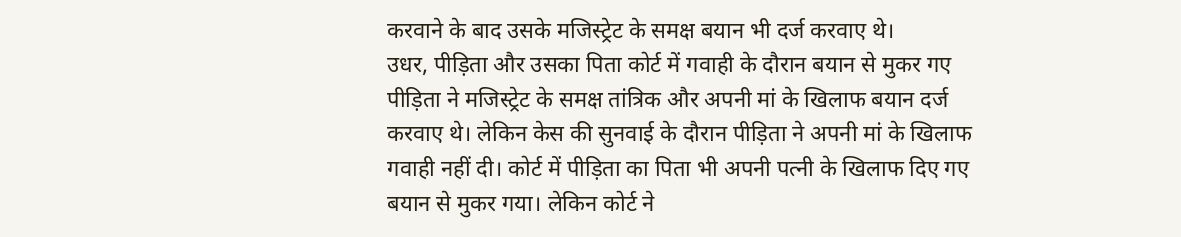करवाने के बाद उसके मजिस्ट्रेट के समक्ष बयान भी दर्ज करवाए थे।
उधर, पीड़िता और उसका पिता कोर्ट में गवाही के दौरान बयान से मुकर गए पीड़िता ने मजिस्ट्रेट के समक्ष तांत्रिक और अपनी मां के खिलाफ बयान दर्ज करवाए थे। लेकिन केस की सुनवाई के दौरान पीड़िता ने अपनी मां के खिलाफ गवाही नहीं दी। कोर्ट में पीड़िता का पिता भी अपनी पत्नी के खिलाफ दिए गए बयान से मुकर गया। लेकिन कोर्ट ने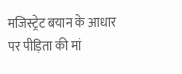मजिस्ट्रेट बयान के आधार पर पीड़िता की मां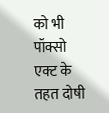को भी पॉक्सो एक्ट के तहत दोषी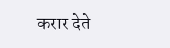करार देते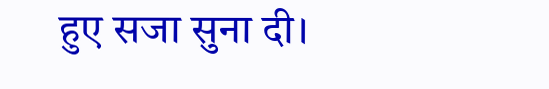हुए सजा सुना दी।